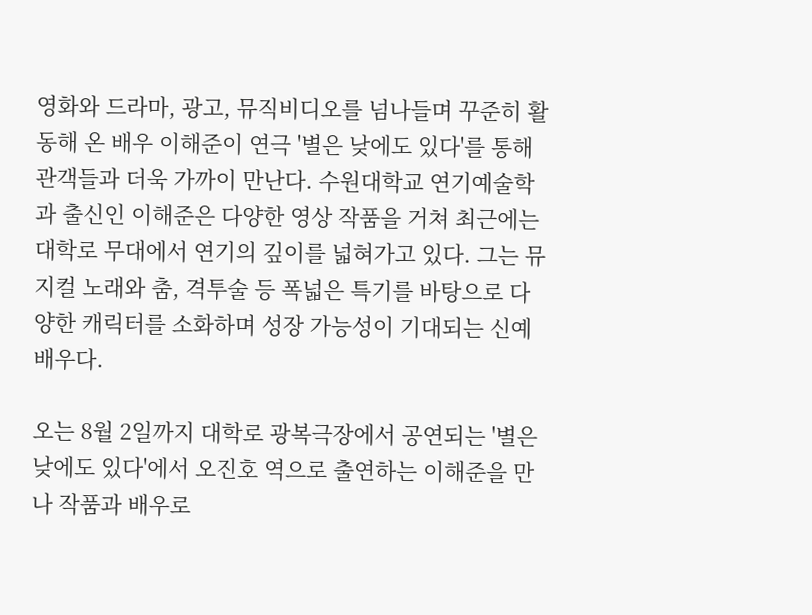영화와 드라마, 광고, 뮤직비디오를 넘나들며 꾸준히 활동해 온 배우 이해준이 연극 '별은 낮에도 있다'를 통해 관객들과 더욱 가까이 만난다. 수원대학교 연기예술학과 출신인 이해준은 다양한 영상 작품을 거쳐 최근에는 대학로 무대에서 연기의 깊이를 넓혀가고 있다. 그는 뮤지컬 노래와 춤, 격투술 등 폭넓은 특기를 바탕으로 다양한 캐릭터를 소화하며 성장 가능성이 기대되는 신예 배우다.

오는 8월 2일까지 대학로 광복극장에서 공연되는 '별은 낮에도 있다'에서 오진호 역으로 출연하는 이해준을 만나 작품과 배우로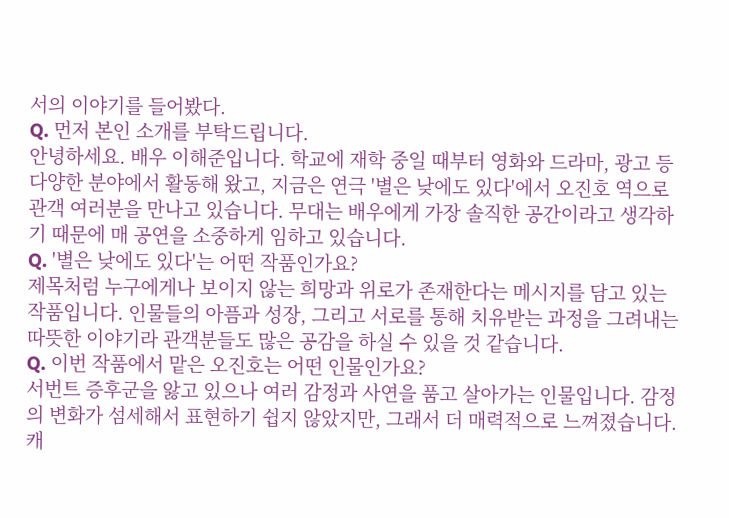서의 이야기를 들어봤다.
Q. 먼저 본인 소개를 부탁드립니다.
안녕하세요. 배우 이해준입니다. 학교에 재학 중일 때부터 영화와 드라마, 광고 등 다양한 분야에서 활동해 왔고, 지금은 연극 '별은 낮에도 있다'에서 오진호 역으로 관객 여러분을 만나고 있습니다. 무대는 배우에게 가장 솔직한 공간이라고 생각하기 때문에 매 공연을 소중하게 임하고 있습니다.
Q. '별은 낮에도 있다'는 어떤 작품인가요?
제목처럼 누구에게나 보이지 않는 희망과 위로가 존재한다는 메시지를 담고 있는 작품입니다. 인물들의 아픔과 성장, 그리고 서로를 통해 치유받는 과정을 그려내는 따뜻한 이야기라 관객분들도 많은 공감을 하실 수 있을 것 같습니다.
Q. 이번 작품에서 맡은 오진호는 어떤 인물인가요?
서번트 증후군을 앓고 있으나 여러 감정과 사연을 품고 살아가는 인물입니다. 감정의 변화가 섬세해서 표현하기 쉽지 않았지만, 그래서 더 매력적으로 느껴졌습니다. 캐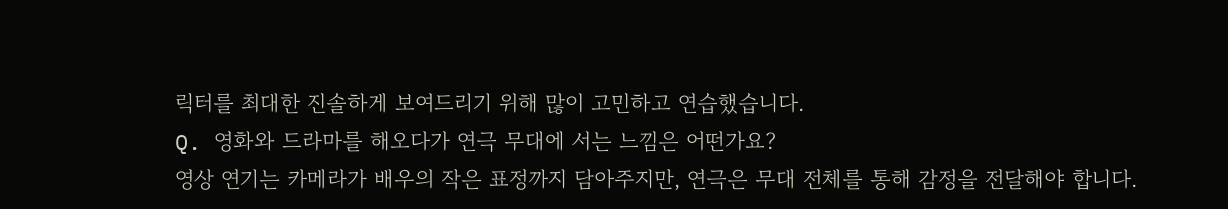릭터를 최대한 진솔하게 보여드리기 위해 많이 고민하고 연습했습니다.
Q. 영화와 드라마를 해오다가 연극 무대에 서는 느낌은 어떤가요?
영상 연기는 카메라가 배우의 작은 표정까지 담아주지만, 연극은 무대 전체를 통해 감정을 전달해야 합니다.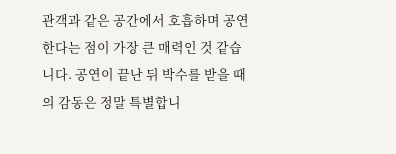관객과 같은 공간에서 호흡하며 공연한다는 점이 가장 큰 매력인 것 같습니다. 공연이 끝난 뒤 박수를 받을 때의 감동은 정말 특별합니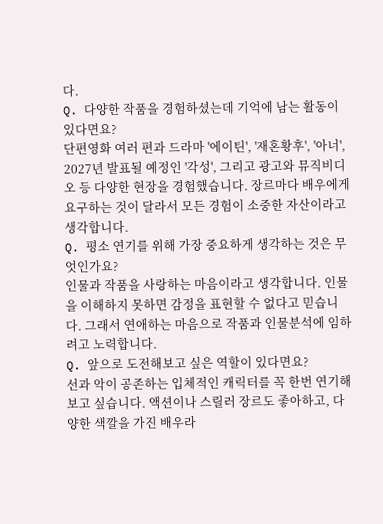다.
Q. 다양한 작품을 경험하셨는데 기억에 남는 활동이 있다면요?
단편영화 여러 편과 드라마 '에이틴', '재혼황후', '아너', 2027년 발표될 예정인 '각성', 그리고 광고와 뮤직비디오 등 다양한 현장을 경험했습니다. 장르마다 배우에게 요구하는 것이 달라서 모든 경험이 소중한 자산이라고 생각합니다.
Q. 평소 연기를 위해 가장 중요하게 생각하는 것은 무엇인가요?
인물과 작품을 사랑하는 마음이라고 생각합니다. 인물을 이해하지 못하면 감정을 표현할 수 없다고 믿습니다. 그래서 연애하는 마음으로 작품과 인물분석에 임하려고 노력합니다.
Q. 앞으로 도전해보고 싶은 역할이 있다면요?
선과 악이 공존하는 입체적인 캐릭터를 꼭 한번 연기해보고 싶습니다. 액션이나 스릴러 장르도 좋아하고, 다양한 색깔을 가진 배우라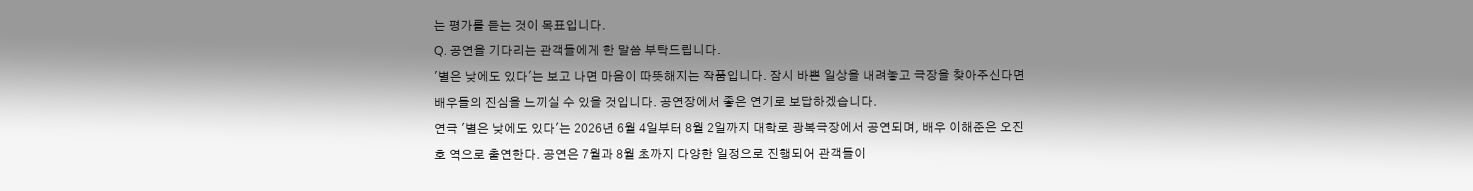는 평가를 듣는 것이 목표입니다.
Q. 공연을 기다리는 관객들에게 한 말씀 부탁드립니다.
'별은 낮에도 있다'는 보고 나면 마음이 따뜻해지는 작품입니다. 잠시 바쁜 일상을 내려놓고 극장을 찾아주신다면 배우들의 진심을 느끼실 수 있을 것입니다. 공연장에서 좋은 연기로 보답하겠습니다.
연극 '별은 낮에도 있다'는 2026년 6월 4일부터 8월 2일까지 대학로 광복극장에서 공연되며, 배우 이해준은 오진호 역으로 출연한다. 공연은 7월과 8월 초까지 다양한 일정으로 진행되어 관객들이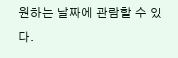원하는 날짜에 관람할 수 있다.